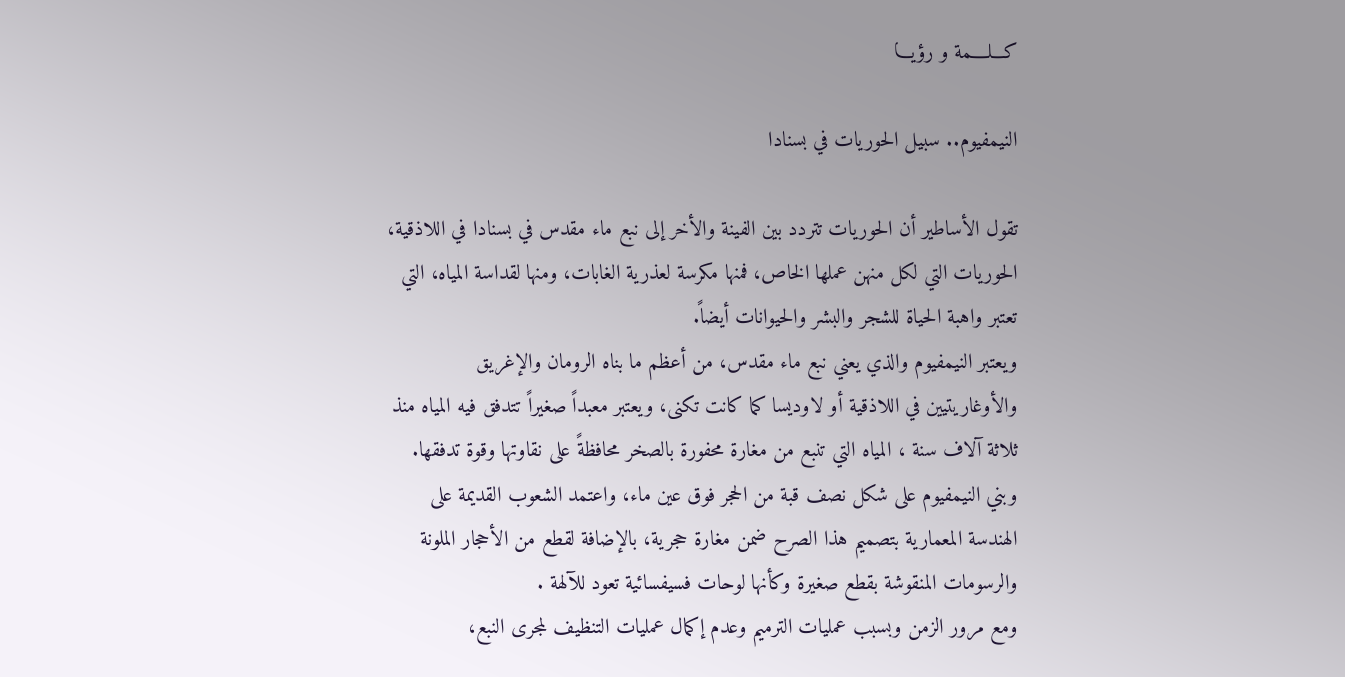كـــلــــمة و رؤيـــا

النيمفيوم.. سبيل الحوريات في بسنادا

تقول الأساطير أن الحوريات تتردد بين الفينة والأخر إلى نبع ماء مقدس في بسنادا في اللاذقية، الحوريات التي لكل منهن عملها الخاص، فمنها مكرسة لعذرية الغابات، ومنها لقداسة المياه، التي تعتبر واهبة الحياة للشجر والبشر والحيوانات أيضاً.
ويعتبر النيمفيوم والذي يعني نبع ماء مقدس، من أعظم ما بناه الرومان والإغريق والأوغاريتيين في اللاذقية أو لاوديسا كما كانت تكنى، ويعتبر معبداً صغيراً تتدفق فيه المياه منذ ثلاثة آلاف سنة ، المياه التي تنبع من مغارة محفورة بالصخر محافظةً على نقاوتها وقوة تدفقها.
وبني النيمفيوم على شكل نصف قبة من الحجر فوق عين ماء، واعتمد الشعوب القديمة على الهندسة المعمارية بتصميم هذا الصرح ضمن مغارة حجرية، بالإضافة لقطع من الأحجار الملونة والرسومات المنقوشة بقطع صغيرة وكأنها لوحات فسيفسائية تعود للآلهة .
ومع مرور الزمن وبسبب عمليات الترميم وعدم إكمال عمليات التنظيف لمجرى النبع،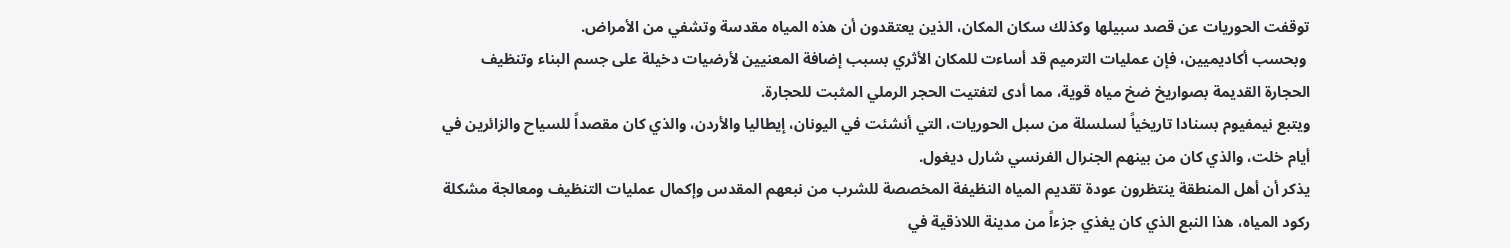توقفت الحوريات عن قصد سبيلها وكذلك سكان المكان، الذين يعتقدون أن هذه المياه مقدسة وتشفي من الأمراض.
 وبحسب أكاديميين، فإن عمليات الترميم قد أساءت للمكان الأثري بسبب إضافة المعنيين لأرضيات دخيلة على جسم البناء وتنظيف الحجارة القديمة بصواريخ ضخ مياه قوية، مما أدى لتفتيت الحجر الرملي المثبت للحجارة.
ويتبع نيمفيوم بسنادا تاريخياً لسلسلة من سبل الحوريات، التي أنشئت في اليونان، إيطاليا والأردن، والذي كان مقصداً للسياح والزائرين في أيام خلت، والذي كان من بينهم الجنرال الفرنسي شارل ديغول.
يذكر أن أهل المنطقة ينتظرون عودة تقديم المياه النظيفة المخصصة للشرب من نبعهم المقدس وإكمال عمليات التنظيف ومعالجة مشكلة ركود المياه، هذا النبع الذي كان يغذي جزءاً من مدينة اللاذقية في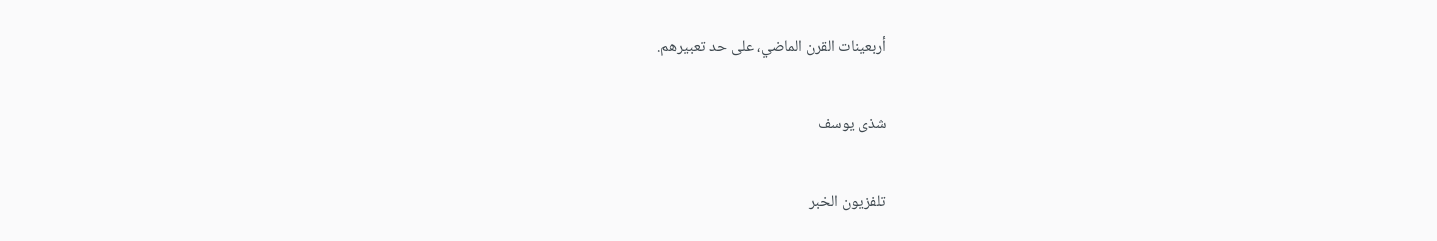أربعينات القرن الماضي، على حد تعبيرهم.

شذى يوسف

تلفزيون الخبر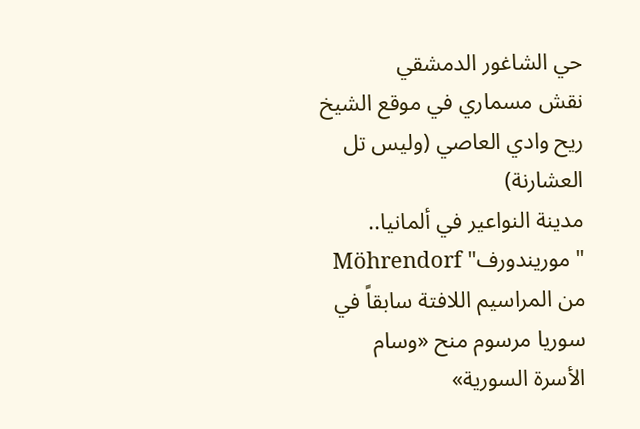حي الشاغور الدمشقي
نقش مسماري في موقع الشيخ ريح وادي العاصي (وليس تل العشارنة)
مدينة النواعير في ألمانيا.. "موريندورف" Möhrendorf
من المراسيم اللافتة سابقاً في سوريا مرسوم منح «وسام الأسرة السورية»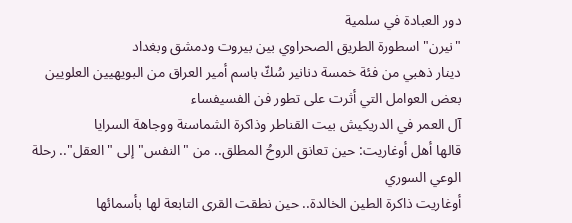دور العبادة في سلمية
"نيرن" اسطورة الطريق الصحراوي بين بيروت ودمشق وبغداد
دينار ذهبي من فئة خمسة دنانير سُكّ باسم أمير العراق من البويهيين العلويين
بعض العوامل التي أثرت على تطور فن الفسيفساء
آل العمر في الدريكيش بيت القناطر وذاكرة الشماسنة ووجاهة السرايا
قالها أهل أوغاريت: حين تعانق الروحُ المطلق.. من "النفس" إلى "العقل".. رحلة الوعي السوري
أوغاريت ذاكرة الطين الخالدة.. حين نطقت القرى التابعة لها بأسمائها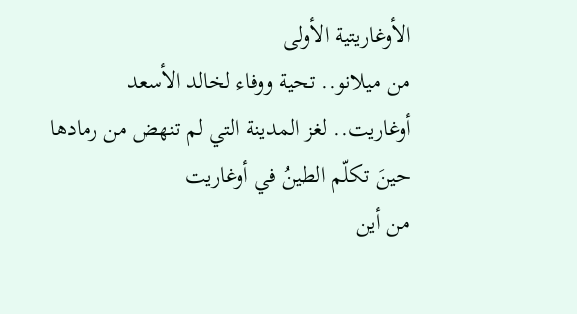الأوغاريتية الأولى
من ميلانو.. تحية ووفاء لخالد الأسعد
أوغاريت.. لغز المدينة التي لم تنهض من رمادها
حينَ تكلّم الطينُ في أوغاريت
من أين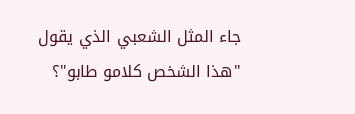جاء المثل الشعبي الذي يقول "هذا الشخص كلامو طابو"؟